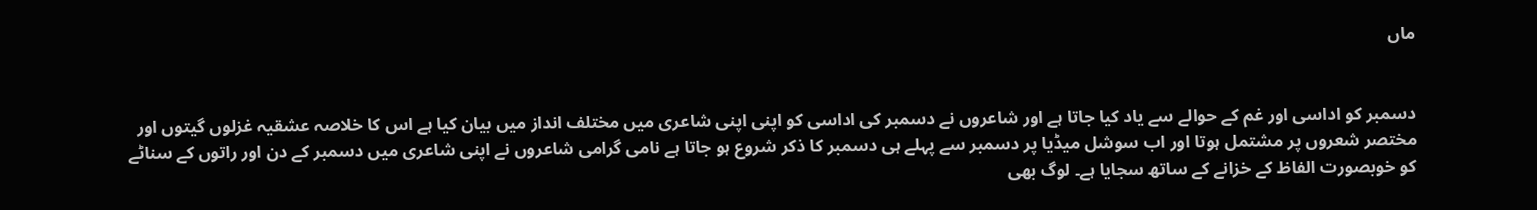ماں


دسمبر کو اداسی اور غم کے حوالے سے یاد کیا جاتا ہے اور شاعروں نے دسمبر کی اداسی کو اپنی اپنی شاعری میں مختلف انداز میں بیان کیا ہے اس کا خلاصہ عشقیہ غزلوں گیتوں اور مختصر شعروں پر مشتمل ہوتا اور اب سوشل میڈیا پر دسمبر سے پہلے ہی دسمبر کا ذکر شروع ہو جاتا ہے نامی گرامی شاعروں نے اپنی شاعری میں دسمبر کے دن اور راتوں کے سناٹے کو خوبصورت الفاظ کے خزانے کے ساتھ سجایا ہے۔ لوگ بھی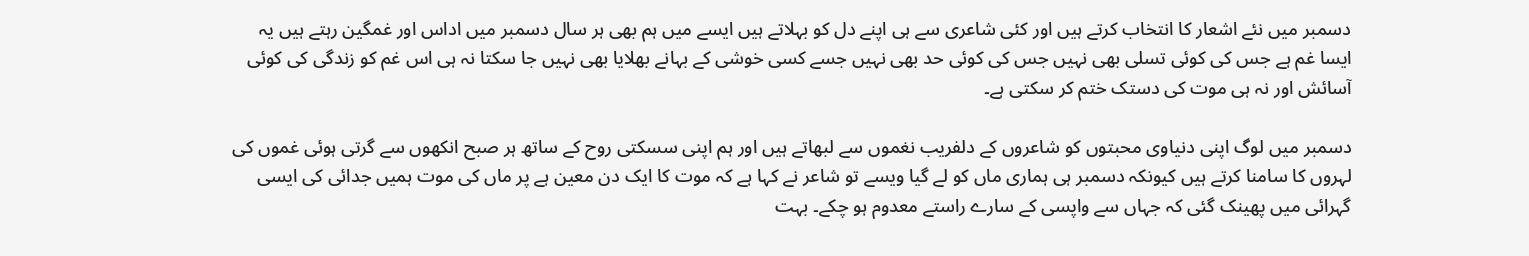دسمبر میں نئے اشعار کا انتخاب کرتے ہیں اور کئی شاعری سے ہی اپنے دل کو بہلاتے ہیں ایسے میں ہم بھی ہر سال دسمبر میں اداس اور غمگین رہتے ہیں یہ ایسا غم ہے جس کی کوئی تسلی بھی نہیں جس کی کوئی حد بھی نہیں جسے کسی خوشی کے بہانے بھلایا بھی نہیں جا سکتا نہ ہی اس غم کو زندگی کی کوئی آسائش اور نہ ہی موت کی دستک ختم کر سکتی ہے۔

دسمبر میں لوگ اپنی دنیاوی محبتوں کو شاعروں کے دلفریب نغموں سے لبھاتے ہیں اور ہم اپنی سسکتی روح کے ساتھ ہر صبح انکھوں سے گرتی ہوئی غموں کی لہروں کا سامنا کرتے ہیں کیونکہ دسمبر ہی ہماری ماں کو لے گیا ویسے تو شاعر نے کہا ہے کہ موت کا ایک دن معین ہے پر ماں کی موت ہمیں جدائی کی ایسی گہرائی میں پھینک گئی کہ جہاں سے واپسی کے سارے راستے معدوم ہو چکے۔ بہت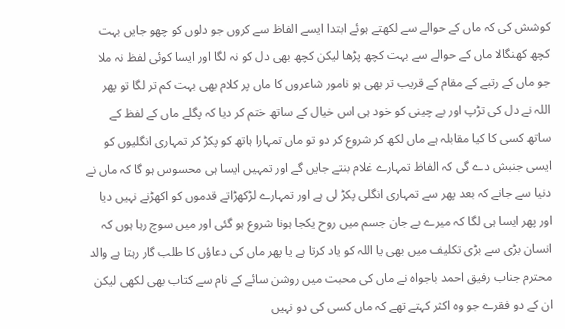کوشش کی کہ ماں کے حوالے سے لکھتے ہوئے ابتدا ایسے الفاظ سے کروں جو دلوں کو چھو جایں بہت کچھ کھنگالا ماں کے حوالے سے بہت کچھ پڑھا لیکن کچھ بھی دل کو نہ لگا اور ایسا کوئی لفظ نہ ملا جو ماں کے رتبے کے مقام کے قریب تر بھی ہو نامور شاعروں کا ماں پر کلام بھی بہت کم تر لگا تو پھر اللہ نے دل کی تڑپ اور بے چینی کو خود ہی اس خیال کے ساتھ ختم کر دیا کہ پگلے ماں کے لفظ کے ساتھ کسی کا کیا مقابلہ ہے ماں لکھ کر شروع کر دو تو ماں تمہارا ہاتھ کو پکڑ کر تمہاری انگلیوں کو ایسی جنبش دے گی کہ الفاظ تمہارے غلام بنتے جایں گے اور تمہیں ایسا ہی محسوس ہو گا کہ ماں نے دنیا سے جانے کہ بعد پھر سے تمہاری انگلی پکڑ لی ہے اور تمہارے لڑکھڑاتے قدموں کو اکھڑنے نہیں دیا اور پھر ایسا ہی لگا کہ میرے بے جان جسم میں روح یکجا ہونا شروع ہو گئی اور میں سوچ رہا ہوں کہ انسان بڑی سے بڑی تکلیف میں بھی یا اللہ کو یاد کرتا ہے یا پھر ماں کی دعاؤں کا طلب گار رہتا ہے والد محترم جناب رفیق احمد باجواہ نے ماں کی محبت میں روشن سائے کے نام سے کتاب بھی لکھی لیکن ان کے دو فقرے جو وہ اکثر کہتے تھے کہ ماں کسی کی دو نہیں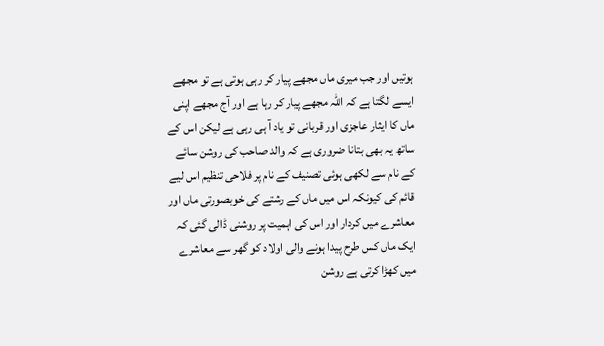ہوتیں اور جب میری ماں مجھے پیار کر رہی ہوتی ہے تو مجھے ایسے لگتا ہے کہ اللہ مجھے پیار کر رہا ہے اور آج مجھے اپنی ماں کا ایثار عاجزی اور قربانی تو یاد آ ہی رہی ہے لیکن اس کے ساتھ یہ بھی بتانا ضروری ہے کہ والد صاحب کی روشن سائے کے نام سے لکھی ہوئی تصنیف کے نام پر فلاحی تنظیم اس لیے قائم کی کیونکہ اس میں ماں کے رشتے کی خوبصورتی ماں اور معاشرے میں کردار اور اس کی اہمیت پر روشنی ڈالی گئی کہ ایک ماں کس طرح پیدا ہونے والی اولاد کو گھر سے معاشرے میں کھڑا کرتی ہے روشن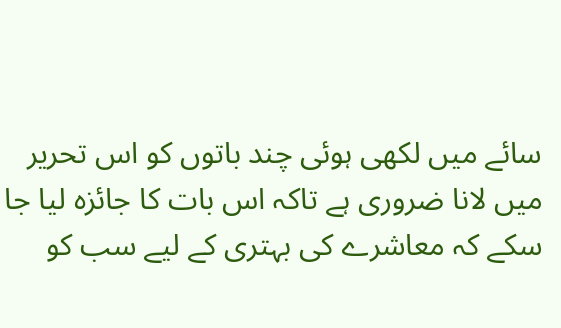سائے میں لکھی ہوئی چند باتوں کو اس تحریر میں لانا ضروری ہے تاکہ اس بات کا جائزہ لیا جا سکے کہ معاشرے کی بہتری کے لیے سب کو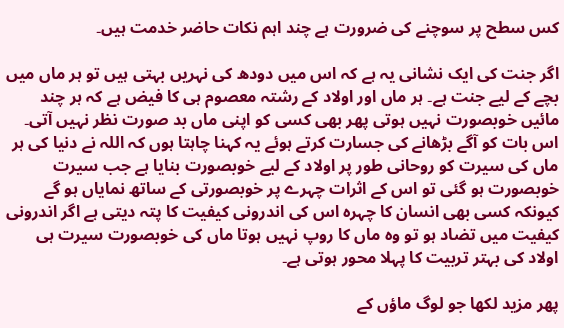کس سطح پر سوچنے کی ضرورت ہے چند اہم نکات حاضر خدمت ہیں۔

اگر جنت کی ایک نشانی یہ ہے کہ اس میں دودھ کی نہریں بہتی ہیں تو ہر ماں میں بچے کے لیے جنت ہے۔ ہر ماں اور اولاد کے رشتہ معصوم ہی کا فیض ہے کہ ہر چند مائیں خوبصورت نہیں ہوتی پھر بھی کسی کو اپنی ماں بد صورت نظر نہیں آتی۔ اس بات کو آگے بڑھانے کی جسارت کرتے ہوئے یہ کہنا چاہتا ہوں کہ اللہ نے دنیا کی ہر ماں کی سیرت کو روحانی طور پر اولاد کے لیے خوبصورت بنایا ہے جب سیرت خوبصورت ہو گئی تو اس کے اثرات چہرے پر خوبصورتی کے ساتھ نمایاں ہو گے کیونکہ کسی بھی انسان کا چہرہ اس کی اندرونی کیفیت کا پتہ دیتی ہے اگر اندرونی کیفیت میں تضاد ہو تو وہ ماں کا روپ نہیں ہوتا ماں کی خوبصورت سیرت ہی اولاد کی بہتر تربیت کا پہلا محور ہوتی ہے۔

پھر مزید لکھا جو لوگ ماؤں کے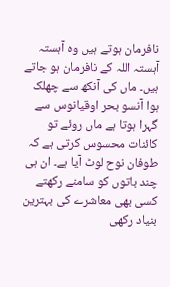نافرمان ہوتے ہیں وہ آہستہ آہستہ اللہ کے نافرمان ہو جاتے ہیں۔ ماں کی آنکھ سے چھلک ہوا آنسو بحر اوقیانوس سے گہرا ہوتا ہے ماں روئے تو کائنات محسوس کرتی ہے کہ طوفان نوح لوٹ آیا ہے۔ ان ہی چند باتوں کو سامنے رکھتے کسی بھی معاشرے کی بہترین بنیاد رکھی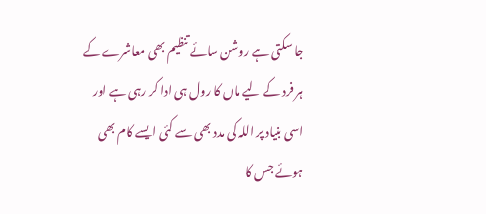جا سکتی ہے روشن سائے تنظیم بھی معاشرے کے ہر فرد کے لیے ماں کا رول ہی ادا کر رہی ہے اور اسی بنیاد پر اللہ کی مدد بھی سے کئی ایسے کام بھی ہوئے جس کا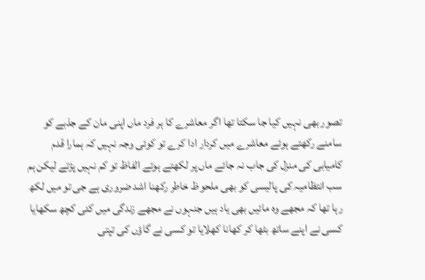تصور بھی نہیں کیا جا سکتا تھا اگر معاشرے کا ہر فرد ماں اپنی مان کے جذبے کو سامنے رکھتے ہوئے معاشرے میں کردار ادا کرے تو کوئی وجہ نہیں کہ ہمارا قدم کامیابی کی منزل کی جاب نہ جائے ماں پر لکھتے ہوئے الفاظ تو کم نہیں پڑتے لیکن ہم سب انتظامیہ کی پالیسی کو بھی ملحوظ خاطر رکھنا اشد ضروری ہے جی تو میں لکھ رہا تھا کہ مجھے وہ مائیں بھی یاد ہیں جنہوں نے مجھے زندگی میں کئی کچھ سکھایا کسی نے اپنے ساتھ بٹھا کر کھانا کھلایا تو کسی نے گاؤں کی تپتی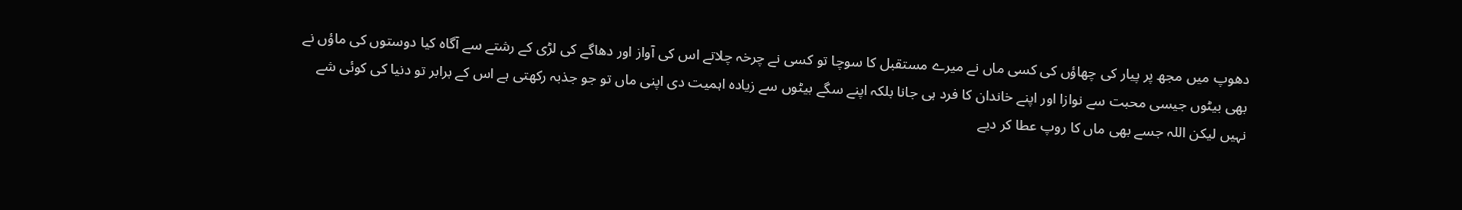دھوپ میں مجھ پر پیار کی چھاؤں کی کسی ماں نے میرے مستقبل کا سوچا تو کسی نے چرخہ چلاتے اس کی آواز اور دھاگے کی لڑی کے رشتے سے آگاہ کیا دوستوں کی ماؤں نے بھی بیٹوں جیسی محبت سے نوازا اور اپنے خاندان کا فرد ہی جانا بلکہ اپنے سگے بیٹوں سے زیادہ اہمیت دی اپنی ماں تو جو جذبہ رکھتی ہے اس کے برابر تو دنیا کی کوئی شے نہیں لیکن اللہ جسے بھی ماں کا روپ عطا کر دیے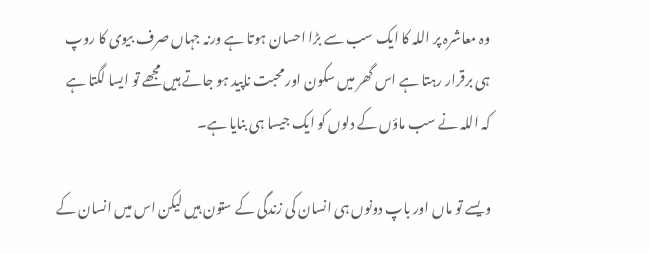وہ معاشرہ پر اللہ کا ایک سب سے بڑا احسان ہوتا ہے ورنہ جہاں صرف بیوی کا روپ ہی برقرار رہتا ہے اس گھر میں سکون اور محبت ناپید ہو جاتے ہیں مجھے تو ایسا لگتا ہے کہ اللہ نے سب ماؤں کے دلوں کو ایک جیسا ہی بنایا ہے۔

ویسے تو ماں اور باپ دونوں ہی انسان کی زندگی کے ستون ہیں لیکن اس میں انسان کے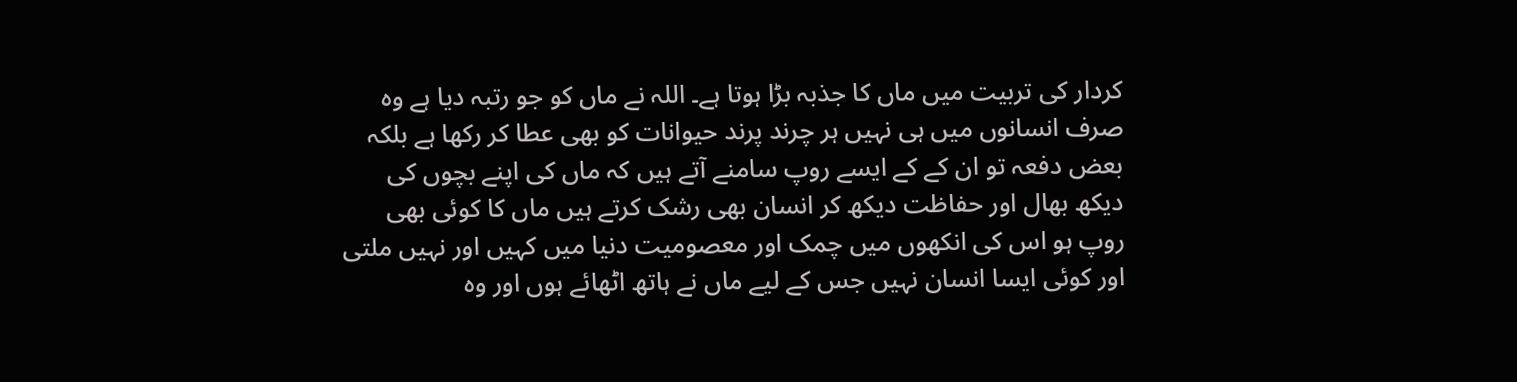کردار کی تربیت میں ماں کا جذبہ بڑا ہوتا ہے۔ اللہ نے ماں کو جو رتبہ دیا ہے وہ صرف انسانوں میں ہی نہیں ہر چرند پرند حیوانات کو بھی عطا کر رکھا ہے بلکہ بعض دفعہ تو ان کے کے ایسے روپ سامنے آتے ہیں کہ ماں کی اپنے بچوں کی دیکھ بھال اور حفاظت دیکھ کر انسان بھی رشک کرتے ہیں ماں کا کوئی بھی روپ ہو اس کی انکھوں میں چمک اور معصومیت دنیا میں کہیں اور نہیں ملتی اور کوئی ایسا انسان نہیں جس کے لیے ماں نے ہاتھ اٹھائے ہوں اور وہ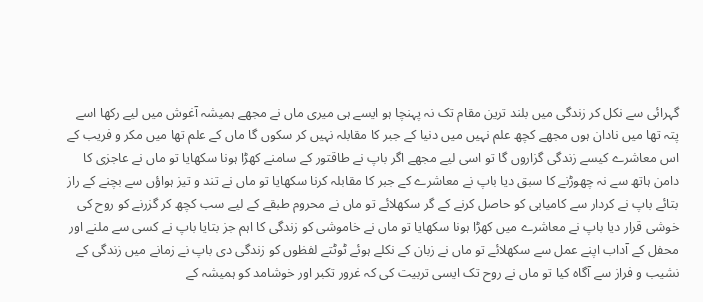گہرائی سے نکل کر زندگی میں بلند ترین مقام تک نہ پہنچا ہو ایسے ہی میری ماں نے مجھے ہمیشہ آغوش میں لیے رکھا اسے پتہ تھا میں نادان ہوں مجھے کچھ علم نہیں میں دنیا کے جبر کا مقابلہ نہیں کر سکوں گا ماں کے علم تھا میں مکر و فریب کے اس معاشرے کیسے زندگی گزاروں گا تو اسی لیے مجھے اگر باپ نے طاقتور کے سامنے کھڑا ہونا سکھایا تو ماں نے عاجزی کا دامن ہاتھ سے نہ چھوڑنے کا سبق دیا باپ نے معاشرے کے جبر کا مقابلہ کرنا سکھایا تو ماں نے تند و تیز ہواؤں سے بچنے کے راز بتائے باپ نے کردار سے کامیابی کو حاصل کرنے کے گر سکھلائے تو ماں نے محروم طبقے کے لیے سب کچھ کر گزرنے کو روح کی خوشی قرار دیا باپ نے معاشرے میں کھڑا ہونا سکھایا تو ماں نے خاموشی کو زندگی کا اہم جز بتایا باپ نے کسی سے ملنے اور محفل کے آداب اپنے عمل سے سکھلائے تو ماں نے زبان کے نکلے ہوئے ٹوٹتے لفظوں کو زندگی دی باپ نے زمانے میں زندگی کے نشیب و فراز سے آگاہ کیا تو ماں نے روح تک ایسی تربیت کی کہ غرور تکبر اور خوشامد کو ہمیشہ کے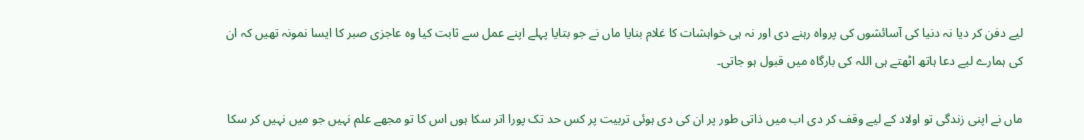لیے دفن کر دیا نہ دنیا کی آسائشوں کی پرواہ رہنے دی اور نہ ہی خواہشات کا غلام بنایا ماں نے جو بتایا پہلے اپنے عمل سے ثابت کیا وہ عاجزی صبر کا ایسا نمونہ تھیں کہ ان کی ہمارے لیے دعا ہاتھ اٹھتے ہی اللہ کی بارگاہ میں قبول ہو جاتی۔

ماں نے اپنی زندگی تو اولاد کے لیے وقف کر دی اب میں ذاتی طور پر ان کی دی ہوئی تربیت پر کس حد تک پورا اتر سکا ہوں اس کا تو مجھے علم نہیں جو میں نہیں کر سکا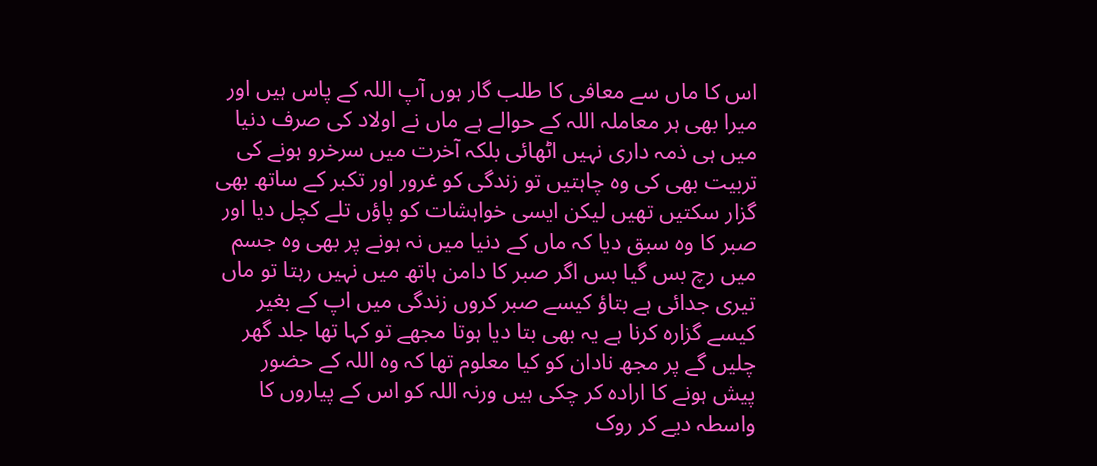اس کا ماں سے معافی کا طلب گار ہوں آپ اللہ کے پاس ہیں اور میرا بھی ہر معاملہ اللہ کے حوالے ہے ماں نے اولاد کی صرف دنیا میں ہی ذمہ داری نہیں اٹھائی بلکہ آخرت میں سرخرو ہونے کی تربیت بھی کی وہ چاہتیں تو زندگی کو غرور اور تکبر کے ساتھ بھی گزار سکتیں تھیں لیکن ایسی خواہشات کو پاؤں تلے کچل دیا اور صبر کا وہ سبق دیا کہ ماں کے دنیا میں نہ ہونے پر بھی وہ جسم میں رچ بس گیا بس اگر صبر کا دامن ہاتھ میں نہیں رہتا تو ماں تیری جدائی ہے بتاؤ کیسے صبر کروں زندگی میں اپ کے بغیر کیسے گزارہ کرنا ہے یہ بھی بتا دیا ہوتا مجھے تو کہا تھا جلد گھر چلیں گے پر مجھ نادان کو کیا معلوم تھا کہ وہ اللہ کے حضور پیش ہونے کا ارادہ کر چکی ہیں ورنہ اللہ کو اس کے پیاروں کا واسطہ دیے کر روک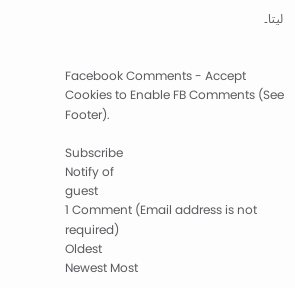لیتا۔


Facebook Comments - Accept Cookies to Enable FB Comments (See Footer).

Subscribe
Notify of
guest
1 Comment (Email address is not required)
Oldest
Newest Most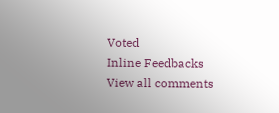Voted
Inline Feedbacks
View all comments